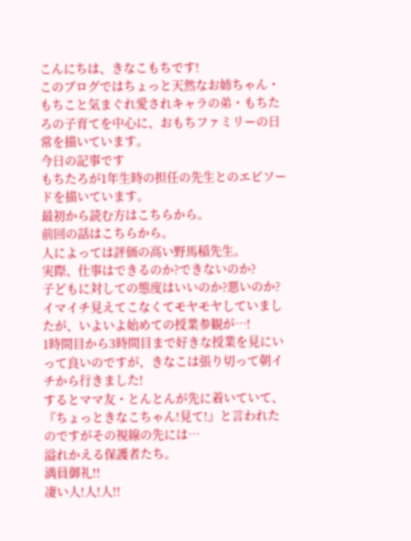こんにちは、きなこもちです!
このブログではちょっと天然なお姉ちゃん・もちこと気まぐれ愛されキャラの弟・もちたろの子育てを中心に、おもちファミリーの日常を描いています。
今日の記事です
もちたろが1年生時の担任の先生とのエピソードを描いています。
最初から読む方はこちらから。
前回の話はこちらから。
人によっては評価の高い野馬稲先生。
実際、仕事はできるのか?できないのか?
子どもに対しての態度はいいのか?悪いのか?
イマイチ見えてこなくてモヤモヤしていましたが、いよいよ始めての授業参観が…!
1時間目から3時間目まで好きな授業を見にいって良いのですが、きなこは張り切って朝イチから行きました!
するとママ友・とんとんが先に着いていて、『ちょっときなこちゃん!見て!』と言われたのですがその視線の先には…
溢れかえる保護者たち。
満員御礼!!
凄い人!人!人!!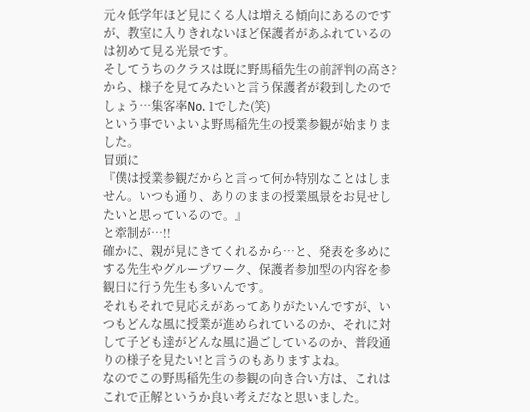元々低学年ほど見にくる人は増える傾向にあるのですが、教室に入りきれないほど保護者があふれているのは初めて見る光景です。
そしてうちのクラスは既に野馬稲先生の前評判の高さ?から、様子を見てみたいと言う保護者が殺到したのでしょう…集客率No. 1でした(笑)
という事でいよいよ野馬稲先生の授業参観が始まりました。
冒頭に
『僕は授業参観だからと言って何か特別なことはしません。いつも通り、ありのままの授業風景をお見せしたいと思っているので。』
と牽制が…!!
確かに、親が見にきてくれるから…と、発表を多めにする先生やグループワーク、保護者参加型の内容を参観日に行う先生も多いんです。
それもそれで見応えがあってありがたいんですが、いつもどんな風に授業が進められているのか、それに対して子ども達がどんな風に過ごしているのか、普段通りの様子を見たい!と言うのもありますよね。
なのでこの野馬稲先生の参観の向き合い方は、これはこれで正解というか良い考えだなと思いました。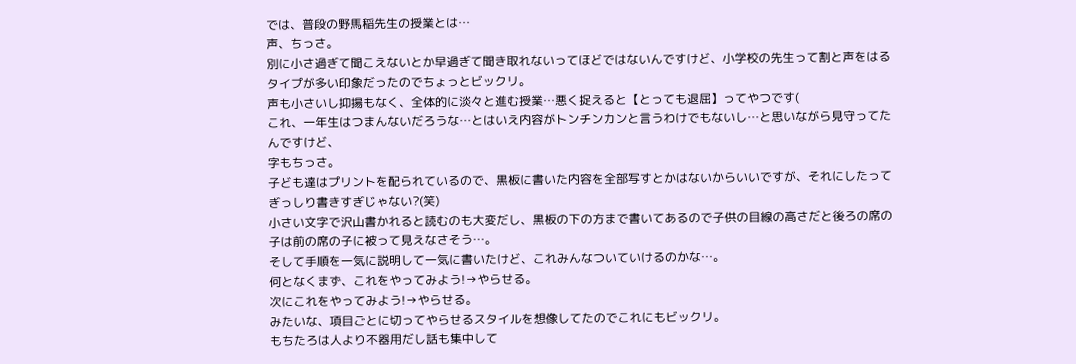では、普段の野馬稲先生の授業とは…
声、ちっさ。
別に小さ過ぎて聞こえないとか早過ぎて聞き取れないってほどではないんですけど、小学校の先生って割と声をはるタイプが多い印象だったのでちょっとビックリ。
声も小さいし抑揚もなく、全体的に淡々と進む授業…悪く捉えると【とっても退屈】ってやつです(
これ、一年生はつまんないだろうな…とはいえ内容がトンチンカンと言うわけでもないし…と思いながら見守ってたんですけど、
字もちっさ。
子ども達はプリントを配られているので、黒板に書いた内容を全部写すとかはないからいいですが、それにしたってぎっしり書きすぎじゃない?(笑)
小さい文字で沢山書かれると読むのも大変だし、黒板の下の方まで書いてあるので子供の目線の高さだと後ろの席の子は前の席の子に被って見えなさそう…。
そして手順を一気に説明して一気に書いたけど、これみんなついていけるのかな…。
何となくまず、これをやってみよう!→やらせる。
次にこれをやってみよう!→やらせる。
みたいな、項目ごとに切ってやらせるスタイルを想像してたのでこれにもビックリ。
もちたろは人より不器用だし話も集中して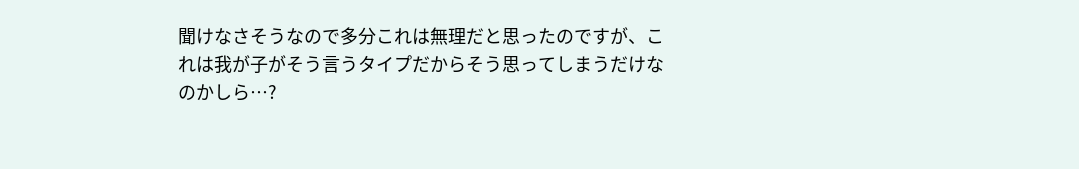聞けなさそうなので多分これは無理だと思ったのですが、これは我が子がそう言うタイプだからそう思ってしまうだけなのかしら…?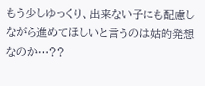もう少しゆっくり、出来ない子にも配慮しながら進めてほしいと言うのは姑的発想なのか…??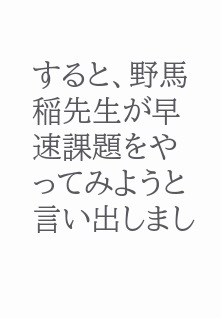すると、野馬稲先生が早速課題をやってみようと言い出しまし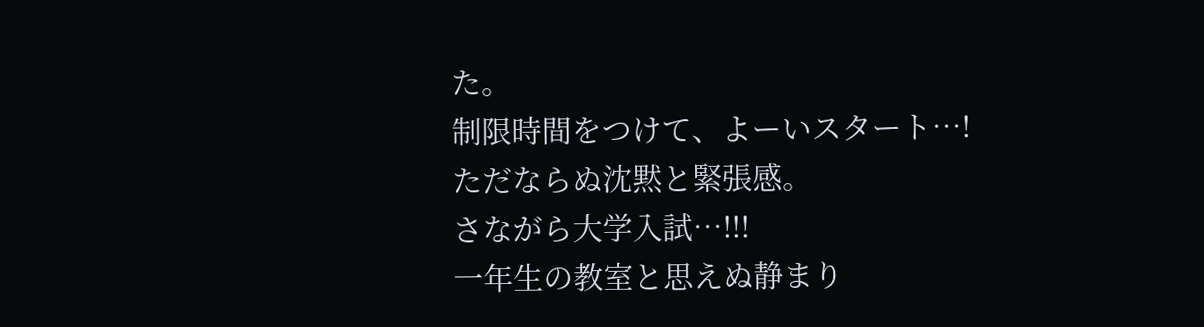た。
制限時間をつけて、よーいスタート…!
ただならぬ沈黙と緊張感。
さながら大学入試…!!!
一年生の教室と思えぬ静まり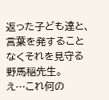返った子ども達と、言葉を発することなくそれを見守る野馬稲先生。
え…これ何の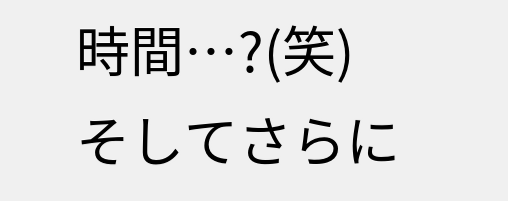時間…?(笑)
そしてさらに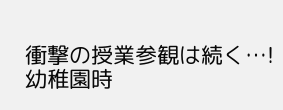衝撃の授業参観は続く…!
幼稚園時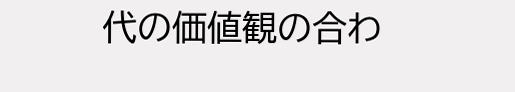代の価値観の合わ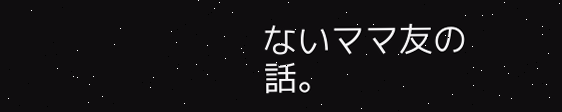ないママ友の話。